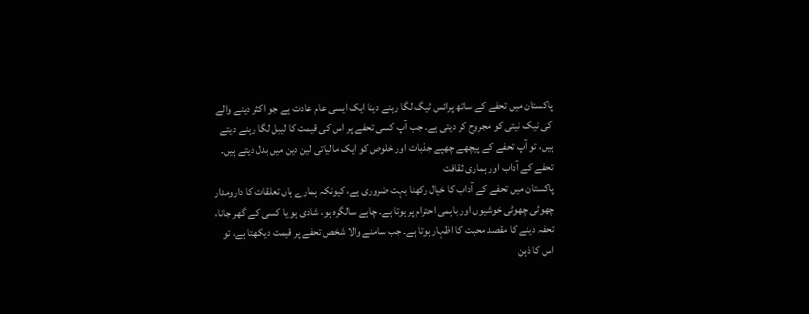پاکستان میں تحفے کے ساتھ پرائس ٹیگ لگا رہنے دینا ایک ایسی عام عادت ہے جو اکثر دینے والے کی نیک نیتی کو مجروح کر دیتی ہے۔ جب آپ کسی تحفے پر اس کی قیمت کا لیبل لگا رہنے دیتے ہیں، تو آپ تحفے کے پیچھے چھپے جذبات اور خلوص کو ایک مالیاتی لین دین میں بدل دیتے ہیں۔
تحفے کے آداب اور ہماری ثقافت
پاکستان میں تحفے کے آداب کا خیال رکھنا بہت ضروری ہے، کیونکہ ہمارے ہاں تعلقات کا دارومدار چھوٹی چھوٹی خوشیوں اور باہمی احترام پر ہوتا ہے۔ چاہے سالگرہ ہو، شادی ہو یا کسی کے گھر جانا، تحفہ دینے کا مقصد محبت کا اظہار ہوتا ہے۔ جب سامنے والا شخص تحفے پر قیمت دیکھتا ہے، تو اس کا ذہن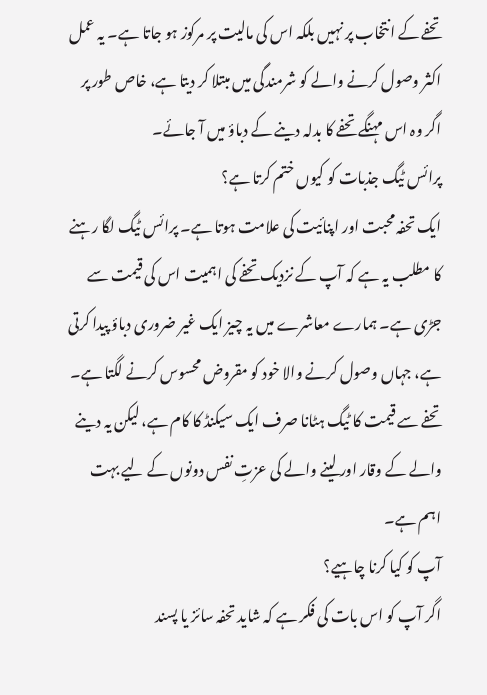تحفے کے انتخاب پر نہیں بلکہ اس کی مالیت پر مرکوز ہو جاتا ہے۔ یہ عمل اکثر وصول کرنے والے کو شرمندگی میں مبتلا کر دیتا ہے، خاص طور پر اگر وہ اس مہنگے تحفے کا بدلہ دینے کے دباؤ میں آ جائے۔
پرائس ٹیگ جذبات کو کیوں ختم کرتا ہے؟
ایک تحفہ محبت اور اپنائیت کی علامت ہوتا ہے۔ پرائس ٹیگ لگا رہنے کا مطلب یہ ہے کہ آپ کے نزدیک تحفے کی اہمیت اس کی قیمت سے جڑی ہے۔ ہمارے معاشرے میں یہ چیز ایک غیر ضروری دباؤ پیدا کرتی ہے، جہاں وصول کرنے والا خود کو مقروض محسوس کرنے لگتا ہے۔ تحفے سے قیمت کا ٹیگ ہٹانا صرف ایک سیکنڈ کا کام ہے، لیکن یہ دینے والے کے وقار اور لینے والے کی عزتِ نفس دونوں کے لیے بہت اہم ہے۔
آپ کو کیا کرنا چاہیے؟
اگر آپ کو اس بات کی فکر ہے کہ شاید تحفہ سائز یا پسند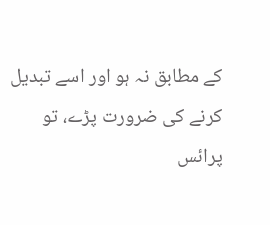کے مطابق نہ ہو اور اسے تبدیل کرنے کی ضرورت پڑے، تو پرائس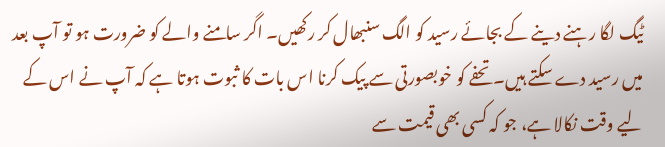ٹیگ لگا رہنے دینے کے بجائے رسید کو الگ سنبھال کر رکھیں۔ اگر سامنے والے کو ضرورت ہو تو آپ بعد میں رسید دے سکتے ہیں۔ تحفے کو خوبصورتی سے پیک کرنا اس بات کا ثبوت ہوتا ہے کہ آپ نے اس کے لیے وقت نکالا ہے، جو کہ کسی بھی قیمت سے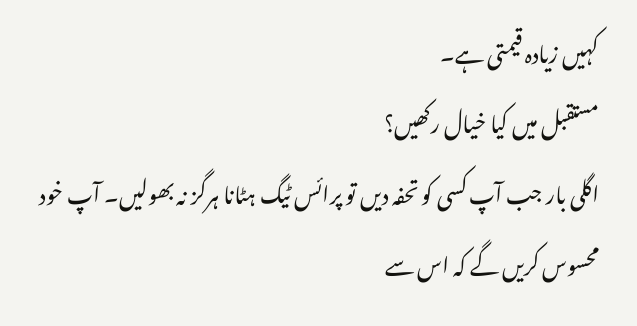کہیں زیادہ قیمتی ہے۔
مستقبل میں کیا خیال رکھیں؟
اگلی بار جب آپ کسی کو تحفہ دیں تو پرائس ٹیگ ہٹانا ہرگز نہ بھولیں۔ آپ خود محسوس کریں گے کہ اس سے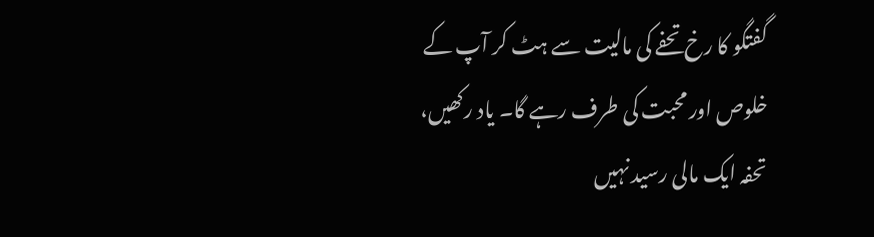گفتگو کا رخ تحفے کی مالیت سے ہٹ کر آپ کے خلوص اور محبت کی طرف رہے گا۔ یاد رکھیں، تحفہ ایک مالی رسید نہیں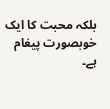بلکہ محبت کا ایک خوبصورت پیغام ہے۔